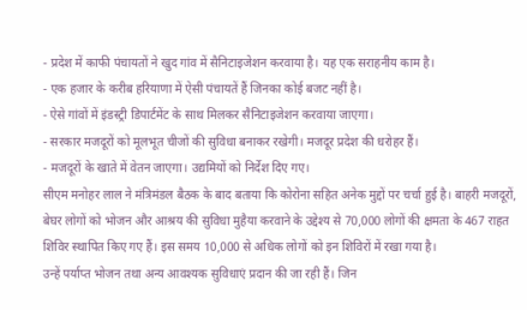- प्रदेश में काफी पंचायतों ने खुद गांव में सैनिटाइजेशन करवाया है। यह एक सराहनीय काम है।
- एक हजार के करीब हरियाणा में ऐसी पंचायतें हैं जिनका कोई बजट नहीं है।
- ऐसे गांवों में इंडस्ट्री डिपार्टमेंट के साथ मिलकर सैनिटाइजेशन करवाया जाएगा।
- सरकार मजदूरों को मूलभूत चीजों की सुविधा बनाकर रखेगी। मजदूर प्रदेश की धरोहर हैं।
- मजदूरों के खाते में वेतन जाएगा। उद्यमियों को निर्देश दिए गए।
सीएम मनोहर लाल ने मंत्रिमंडल बैठक के बाद बताया कि कोरोना सहित अनेक मुद्दों पर चर्चा हुई है। बाहरी मजदूरों, बेघर लोगों को भोजन और आश्रय की सुविधा मुहैया करवाने के उद्देश्य से 70,000 लोगों की क्षमता के 467 राहत शिविर स्थापित किए गए हैं। इस समय 10,000 से अधिक लोगों को इन शिविरों में रखा गया है।
उन्हें पर्याप्त भोजन तथा अन्य आवश्यक सुविधाएं प्रदान की जा रही हैं। जिन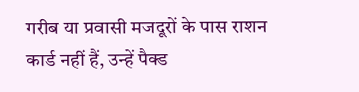गरीब या प्रवासी मजदूरों के पास राशन कार्ड नहीं हैं, उन्हें पैक्ड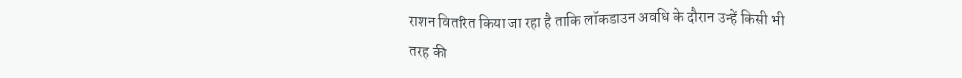राशन वितरित किया जा रहा है ताकि लॉकडाउन अवधि के दौरान उन्हें किसी भी तरह की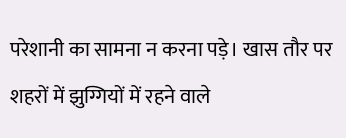परेशानी का सामना न करना पड़े। खास तौर पर शहरों में झुग्गियों में रहने वाले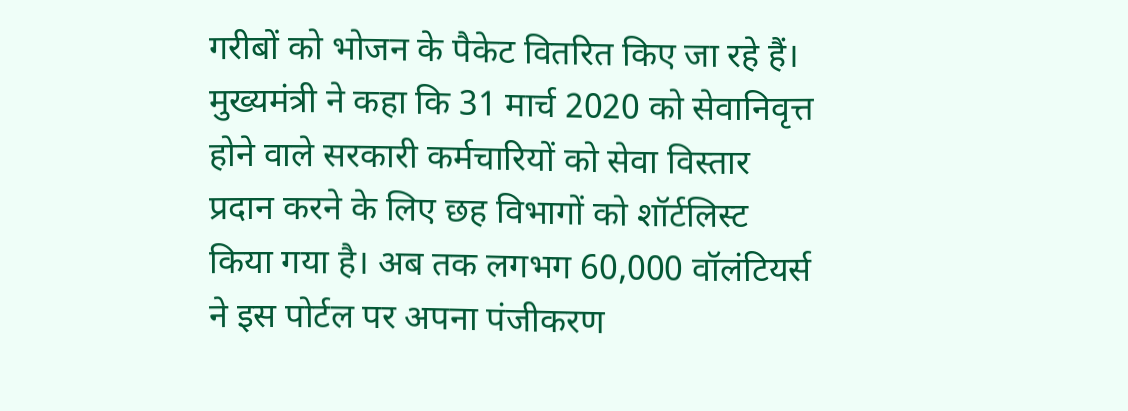गरीबों को भोजन के पैकेट वितरित किए जा रहे हैं।
मुख्यमंत्री ने कहा कि 31 मार्च 2020 को सेवानिवृत्त होने वाले सरकारी कर्मचारियों को सेवा विस्तार प्रदान करने के लिए छह विभागों को शॉर्टलिस्ट किया गया है। अब तक लगभग 60,000 वॉलंटियर्स ने इस पोर्टल पर अपना पंजीकरण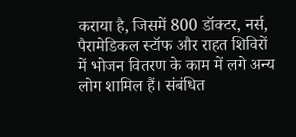कराया है, जिसमें 800 डॉक्टर, नर्स, पैरामेडिकल स्टॉफ और राहत शिविरों में भोजन वितरण के काम में लगे अन्य लोग शामिल हैं। संबंधित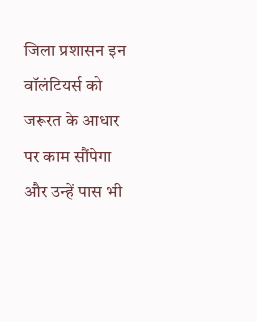जिला प्रशासन इन वॉलंटियर्स को जरूरत के आधार पर काम सौंपेगा और उन्हें पास भी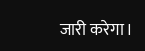जारी करेगा।